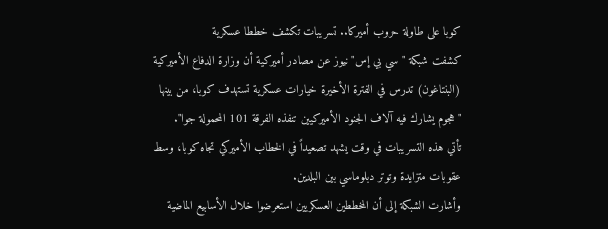كوبا على طاولة حروب أميركا.. تسريبات تكشف خططا عسكرية
كشفت شبكة "سي بي إس" نيوز عن مصادر أميركية أن وزارة الدفاع الأميركية (البنتاغون) تدرس في الفترة الأخيرة خيارات عسكرية تستهدف كوبا، من بينها "هجوم يشارك فيه آلاف الجنود الأميركيين تنفذه الفرقة 101 المحمولة جوا".
تأتي هذه التسريبات في وقت يشهد تصعيداً في الخطاب الأميركي تجاه كوبا، وسط عقوبات متزايدة وتوتر دبلوماسي بين البلدين.
وأشارت الشبكة إلى أن المخططين العسكريين استعرضوا خلال الأسابيع الماضية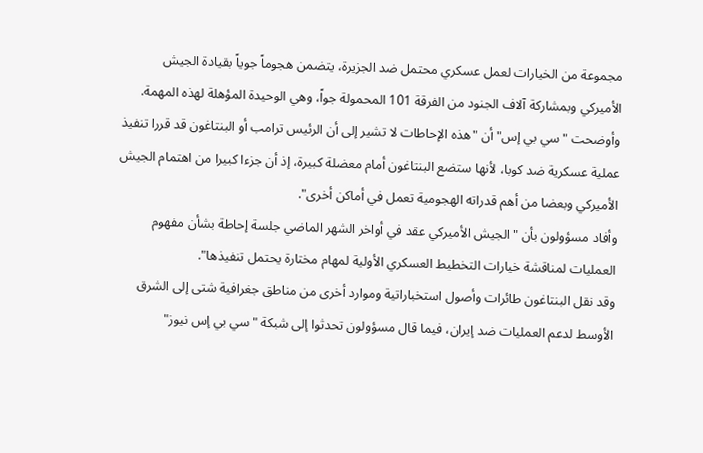مجموعة من الخيارات لعمل عسكري محتمل ضد الجزيرة، يتضمن هجوماً جوياً بقيادة الجيش الأميركي وبمشاركة آلاف الجنود من الفرقة 101 المحمولة جواً، وهي الوحيدة المؤهلة لهذه المهمة.
وأوضحت "سي بي إس" أن "هذه الإحاطات لا تشير إلى أن الرئيس ترامب أو البنتاغون قد قررا تنفيذ عملية عسكرية ضد كوبا، لأنها ستضع البنتاغون أمام معضلة كبيرة، إذ أن جزءا كبيرا من اهتمام الجيش الأميركي وبعضا من أهم قدراته الهجومية تعمل في أماكن أخرى".
وأفاد مسؤولون بأن "الجيش الأميركي عقد في أواخر الشهر الماضي جلسة إحاطة بشأن مفهوم العمليات لمناقشة خيارات التخطيط العسكري الأولية لمهام مختارة يحتمل تنفيذها".
وقد نقل البنتاغون طائرات وأصول استخباراتية وموارد أخرى من مناطق جغرافية شتى إلى الشرق الأوسط لدعم العمليات ضد إيران، فيما قال مسؤولون تحدثوا إلى شبكة "سي بي إس نيوز"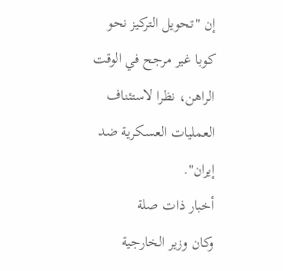إن "تحويل التركيز نحو كوبا غير مرجح في الوقت الراهن، نظرا لاستئناف العمليات العسكرية ضد إيران".
أخبار ذات صلة
وكان وزير الخارجية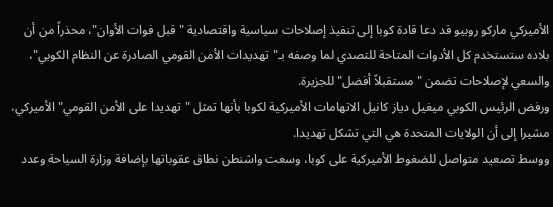الأميركي ماركو روبيو قد دعا قادة كوبا إلى تنفيذ إصلاحات سياسية واقتصادية "قبل فوات الأوان"، محذراً من أن بلاده ستستخدم كل الأدوات المتاحة للتصدي لما وصفه بـ"تهديدات الأمن القومي الصادرة عن النظام الكوبي"، والسعي لإصلاحات تضمن "مستقبلاً أفضل" للجزيرة.
ورفض الرئيس الكوبي ميغيل دياز كانيل الاتهامات الأميركية لكوبا بأنها تمثل "تهديدا على الأمن القومي" الأميركي، مشيرا إلى أن الولايات المتحدة هي التي تشكل تهديدا.
ووسط تصعيد متواصل للضغوط الأميركية على كوبا، وسعت واشنطن نطاق عقوباتها بإضافة وزارة السياحة وعدد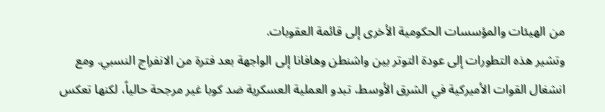من الهيئات والمؤسسات الحكومية الأخرى إلى قائمة العقوبات.
وتشير هذه التطورات إلى عودة التوتر بين واشنطن وهافانا إلى الواجهة بعد فترة من الانفراج النسبي. ومع انشغال القوات الأميركية في الشرق الأوسط، تبدو العملية العسكرية ضد كوبا غير مرجحة حالياً، لكنها تعكس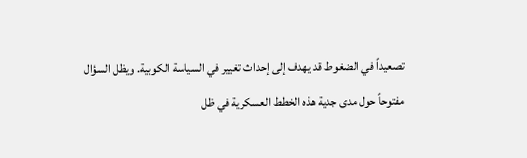تصعيداً في الضغوط قد يهدف إلى إحداث تغيير في السياسة الكوبية. ويظل السؤال مفتوحاً حول مدى جدية هذه الخطط العسكرية في ظل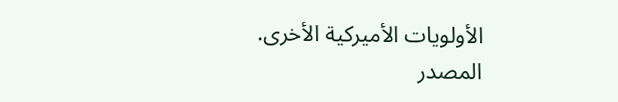الأولويات الأميركية الأخرى.
المصدر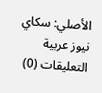الأصلي: سكاي نيوز عربية
التعليقات (0)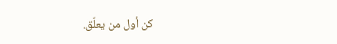كن أول من يعلّق.